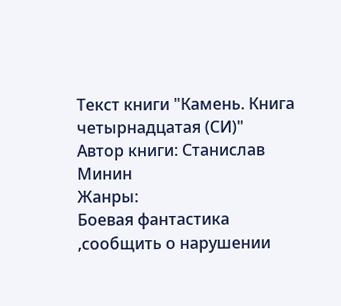Текст книги "Камень. Книга четырнадцатая (СИ)"
Автор книги: Станислав Минин
Жанры:
Боевая фантастика
,сообщить о нарушении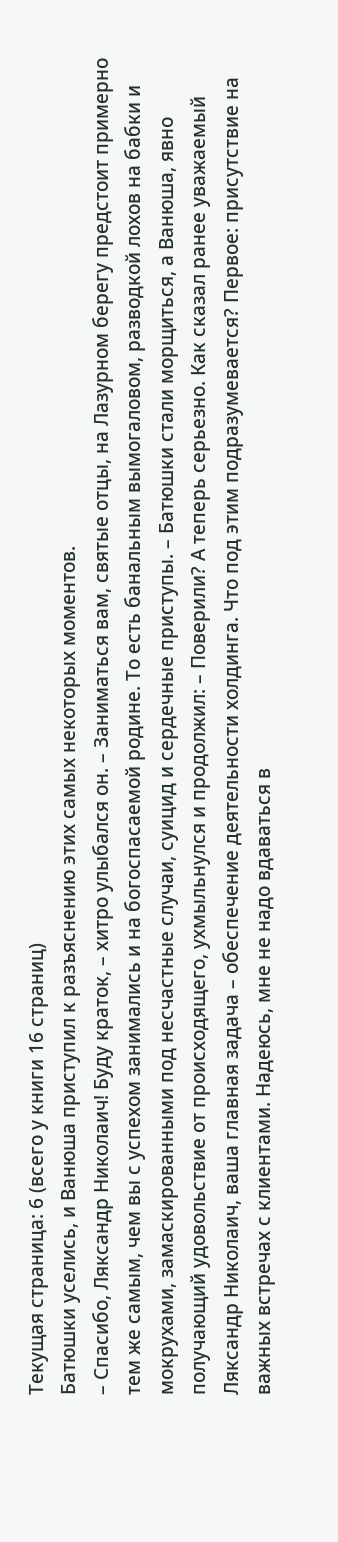Текущая страница: 6 (всего у книги 16 страниц)
Батюшки уселись, и Ванюша приступил к разъяснению этих самых некоторых моментов.
– Спасибо, Ляксандр Николаич! Буду краток, – хитро улыбался он. – Заниматься вам, святые отцы, на Лазурном берегу предстоит примерно тем же самым, чем вы с успехом занимались и на богоспасаемой родине. То есть банальным вымогаловом, разводкой лохов на бабки и мокрухами, замаскированными под несчастные случаи, суицид и сердечные приступы. – Батюшки стали морщиться, а Ванюша, явно получающий удовольствие от происходящего, ухмыльнулся и продолжил: – Поверили? А теперь серьезно. Как сказал ранее уважаемый Ляксандр Николаич, ваша главная задача – обеспечение деятельности холдинга. Что под этим подразумевается? Первое: присутствие на важных встречах с клиентами. Надеюсь, мне не надо вдаваться в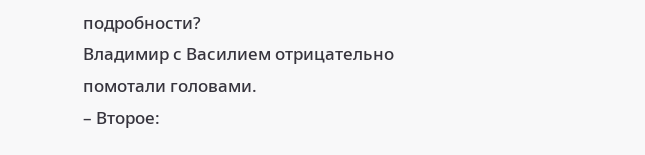подробности?
Владимир с Василием отрицательно помотали головами.
– Второе: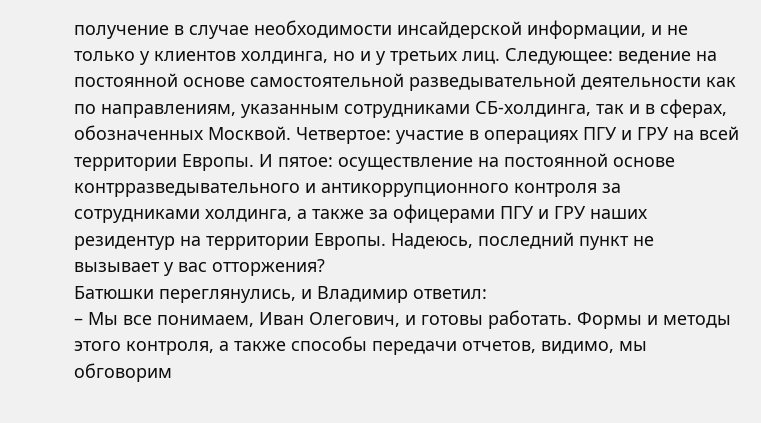получение в случае необходимости инсайдерской информации, и не только у клиентов холдинга, но и у третьих лиц. Следующее: ведение на постоянной основе самостоятельной разведывательной деятельности как по направлениям, указанным сотрудниками СБ-холдинга, так и в сферах, обозначенных Москвой. Четвертое: участие в операциях ПГУ и ГРУ на всей территории Европы. И пятое: осуществление на постоянной основе контрразведывательного и антикоррупционного контроля за сотрудниками холдинга, а также за офицерами ПГУ и ГРУ наших резидентур на территории Европы. Надеюсь, последний пункт не вызывает у вас отторжения?
Батюшки переглянулись, и Владимир ответил:
– Мы все понимаем, Иван Олегович, и готовы работать. Формы и методы этого контроля, а также способы передачи отчетов, видимо, мы обговорим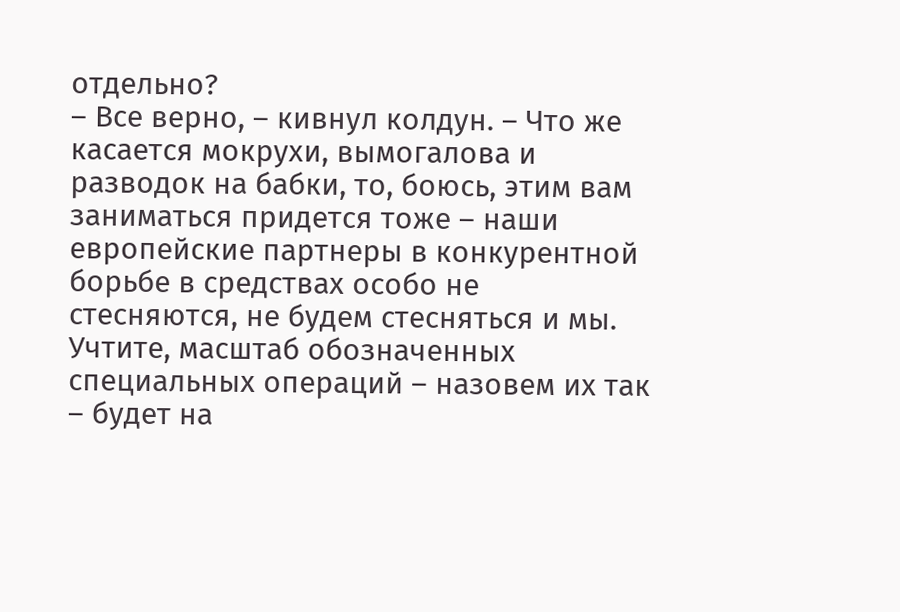отдельно?
– Все верно, – кивнул колдун. – Что же касается мокрухи, вымогалова и разводок на бабки, то, боюсь, этим вам заниматься придется тоже – наши европейские партнеры в конкурентной борьбе в средствах особо не стесняются, не будем стесняться и мы. Учтите, масштаб обозначенных специальных операций – назовем их так – будет на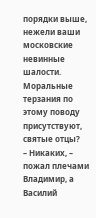порядки выше, нежели ваши московские невинные шалости. Моральные терзания по этому поводу присутствуют, святые отцы?
– Никаких, – пожал плечами Владимир, а Василий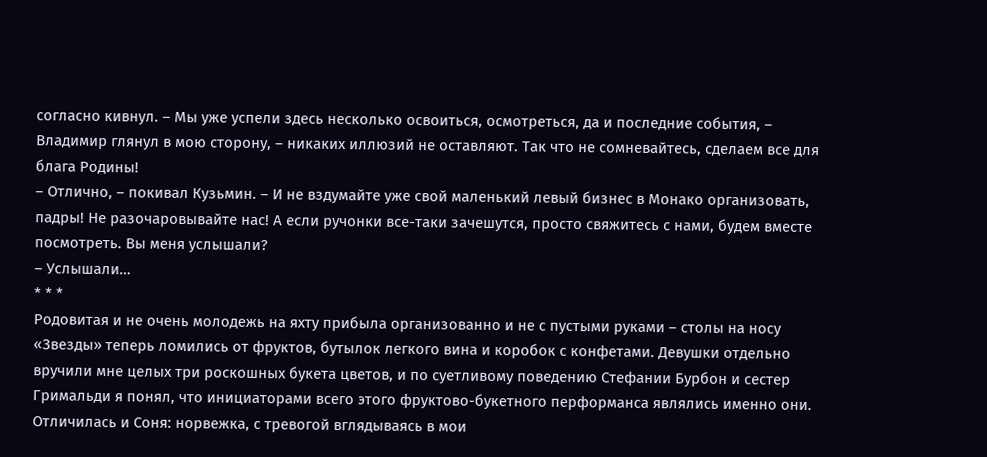согласно кивнул. – Мы уже успели здесь несколько освоиться, осмотреться, да и последние события, – Владимир глянул в мою сторону, – никаких иллюзий не оставляют. Так что не сомневайтесь, сделаем все для блага Родины!
– Отлично, – покивал Кузьмин. – И не вздумайте уже свой маленький левый бизнес в Монако организовать, падры! Не разочаровывайте нас! А если ручонки все-таки зачешутся, просто свяжитесь с нами, будем вместе посмотреть. Вы меня услышали?
– Услышали…
* * *
Родовитая и не очень молодежь на яхту прибыла организованно и не с пустыми руками – столы на носу «Звезды» теперь ломились от фруктов, бутылок легкого вина и коробок с конфетами. Девушки отдельно вручили мне целых три роскошных букета цветов, и по суетливому поведению Стефании Бурбон и сестер Гримальди я понял, что инициаторами всего этого фруктово-букетного перформанса являлись именно они. Отличилась и Соня: норвежка, с тревогой вглядываясь в мои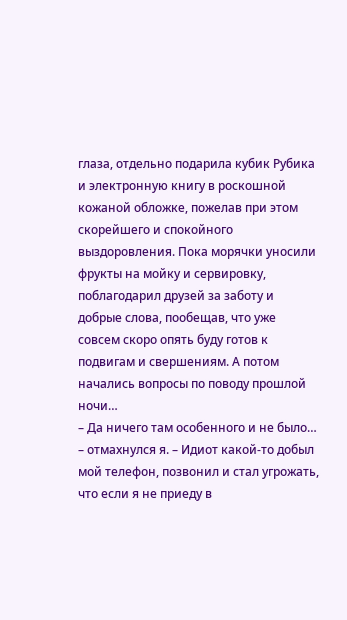глаза, отдельно подарила кубик Рубика и электронную книгу в роскошной кожаной обложке, пожелав при этом скорейшего и спокойного выздоровления. Пока морячки уносили фрукты на мойку и сервировку, поблагодарил друзей за заботу и добрые слова, пообещав, что уже совсем скоро опять буду готов к подвигам и свершениям. А потом начались вопросы по поводу прошлой ночи…
– Да ничего там особенного и не было… – отмахнулся я. – Идиот какой-то добыл мой телефон, позвонил и стал угрожать, что если я не приеду в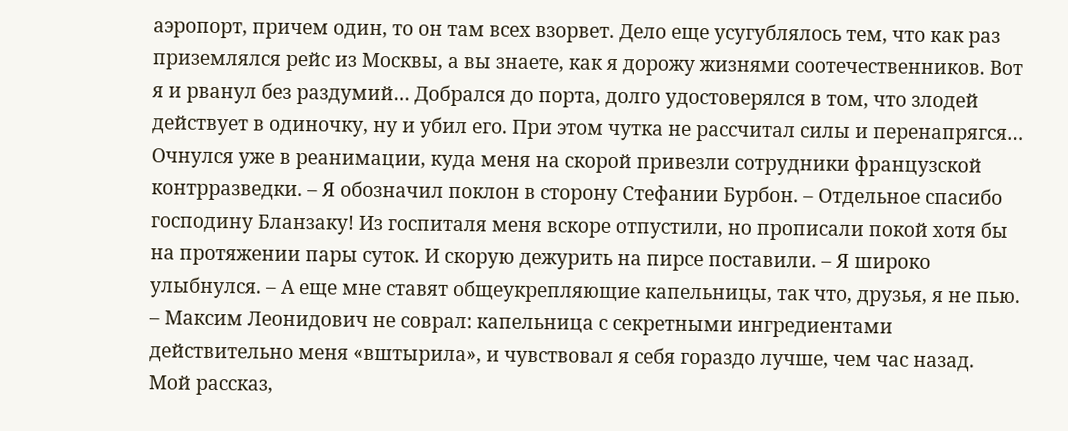аэропорт, причем один, то он там всех взорвет. Дело еще усугублялось тем, что как раз приземлялся рейс из Москвы, а вы знаете, как я дорожу жизнями соотечественников. Вот я и рванул без раздумий… Добрался до порта, долго удостоверялся в том, что злодей действует в одиночку, ну и убил его. При этом чутка не рассчитал силы и перенапрягся… Очнулся уже в реанимации, куда меня на скорой привезли сотрудники французской контрразведки. – Я обозначил поклон в сторону Стефании Бурбон. – Отдельное спасибо господину Бланзаку! Из госпиталя меня вскоре отпустили, но прописали покой хотя бы на протяжении пары суток. И скорую дежурить на пирсе поставили. – Я широко улыбнулся. – А еще мне ставят общеукрепляющие капельницы, так что, друзья, я не пью. – Максим Леонидович не соврал: капельница с секретными ингредиентами действительно меня «вштырила», и чувствовал я себя гораздо лучше, чем час назад.
Мой рассказ,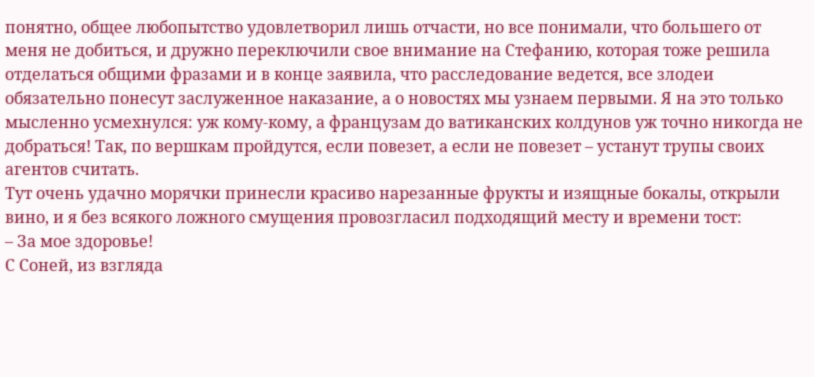понятно, общее любопытство удовлетворил лишь отчасти, но все понимали, что большего от меня не добиться, и дружно переключили свое внимание на Стефанию, которая тоже решила отделаться общими фразами и в конце заявила, что расследование ведется, все злодеи обязательно понесут заслуженное наказание, а о новостях мы узнаем первыми. Я на это только мысленно усмехнулся: уж кому-кому, а французам до ватиканских колдунов уж точно никогда не добраться! Так, по вершкам пройдутся, если повезет, а если не повезет – устанут трупы своих агентов считать.
Тут очень удачно морячки принесли красиво нарезанные фрукты и изящные бокалы, открыли вино, и я без всякого ложного смущения провозгласил подходящий месту и времени тост:
– За мое здоровье!
С Соней, из взгляда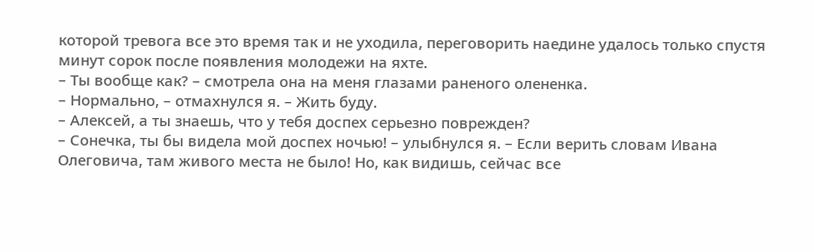которой тревога все это время так и не уходила, переговорить наедине удалось только спустя минут сорок после появления молодежи на яхте.
– Ты вообще как? – смотрела она на меня глазами раненого олененка.
– Нормально, – отмахнулся я. – Жить буду.
– Алексей, а ты знаешь, что у тебя доспех серьезно поврежден?
– Сонечка, ты бы видела мой доспех ночью! – улыбнулся я. – Если верить словам Ивана Олеговича, там живого места не было! Но, как видишь, сейчас все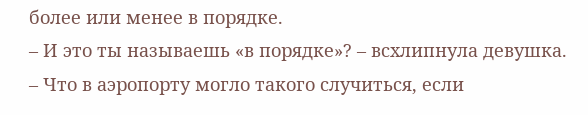более или менее в порядке.
– И это ты называешь «в порядке»? – всхлипнула девушка. – Что в аэропорту могло такого случиться, если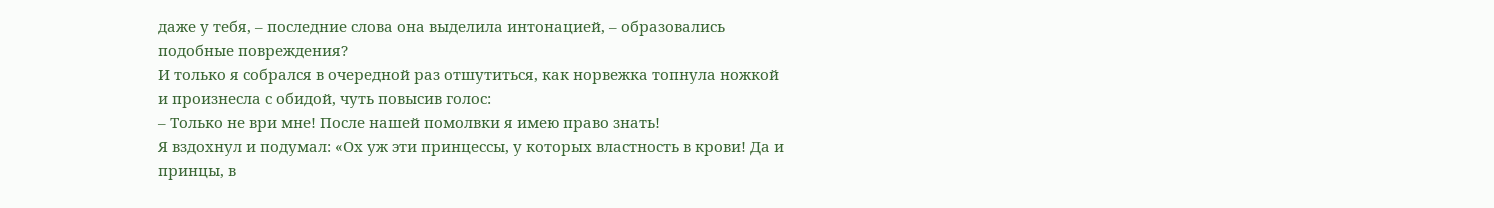даже у тебя, – последние слова она выделила интонацией, – образовались подобные повреждения?
И только я собрался в очередной раз отшутиться, как норвежка топнула ножкой и произнесла с обидой, чуть повысив голос:
– Только не ври мне! После нашей помолвки я имею право знать!
Я вздохнул и подумал: «Ох уж эти принцессы, у которых властность в крови! Да и принцы, в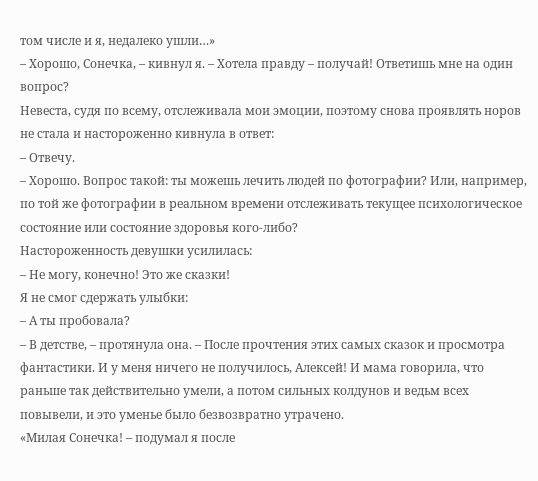том числе и я, недалеко ушли…»
– Хорошо, Сонечка, – кивнул я. – Хотела правду – получай! Ответишь мне на один вопрос?
Невеста, судя по всему, отслеживала мои эмоции, поэтому снова проявлять норов не стала и настороженно кивнула в ответ:
– Отвечу.
– Хорошо. Вопрос такой: ты можешь лечить людей по фотографии? Или, например, по той же фотографии в реальном времени отслеживать текущее психологическое состояние или состояние здоровья кого-либо?
Настороженность девушки усилилась:
– Не могу, конечно! Это же сказки!
Я не смог сдержать улыбки:
– А ты пробовала?
– В детстве, – протянула она. – После прочтения этих самых сказок и просмотра фантастики. И у меня ничего не получилось, Алексей! И мама говорила, что раньше так действительно умели, а потом сильных колдунов и ведьм всех повывели, и это уменье было безвозвратно утрачено.
«Милая Сонечка! – подумал я после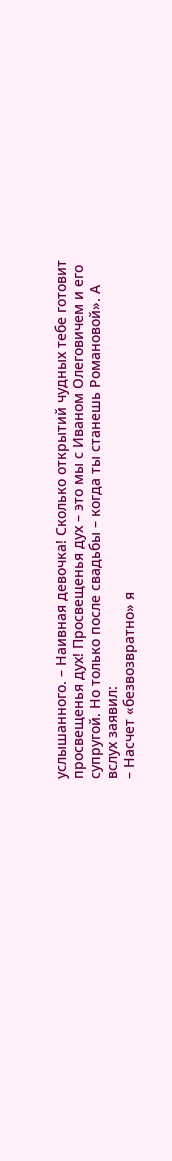услышанного. – Наивная девочка! Сколько открытий чудных тебе готовит просвещенья дух! Просвещенья дух – это мы с Иваном Олеговичем и его супругой. Но только после свадьбы – когда ты станешь Романовой». А вслух заявил:
– Насчет «безвозвратно» я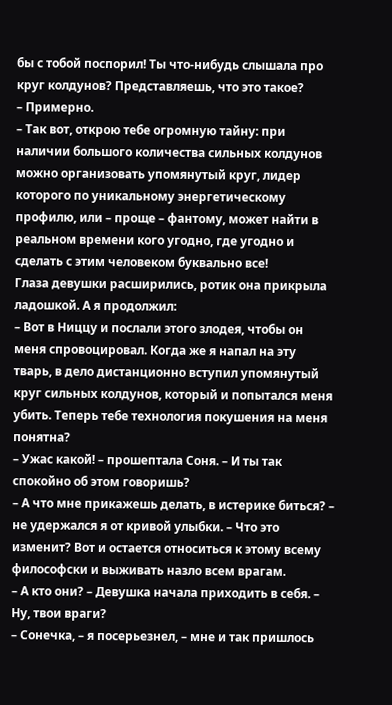бы с тобой поспорил! Ты что-нибудь слышала про круг колдунов? Представляешь, что это такое?
– Примерно.
– Так вот, открою тебе огромную тайну: при наличии большого количества сильных колдунов можно организовать упомянутый круг, лидер которого по уникальному энергетическому профилю, или – проще – фантому, может найти в реальном времени кого угодно, где угодно и сделать с этим человеком буквально все!
Глаза девушки расширились, ротик она прикрыла ладошкой. А я продолжил:
– Вот в Ниццу и послали этого злодея, чтобы он меня спровоцировал. Когда же я напал на эту тварь, в дело дистанционно вступил упомянутый круг сильных колдунов, который и попытался меня убить. Теперь тебе технология покушения на меня понятна?
– Ужас какой! – прошептала Соня. – И ты так спокойно об этом говоришь?
– А что мне прикажешь делать, в истерике биться? – не удержался я от кривой улыбки. – Что это изменит? Вот и остается относиться к этому всему философски и выживать назло всем врагам.
– А кто они? – Девушка начала приходить в себя. – Ну, твои враги?
– Сонечка, – я посерьезнел, – мне и так пришлось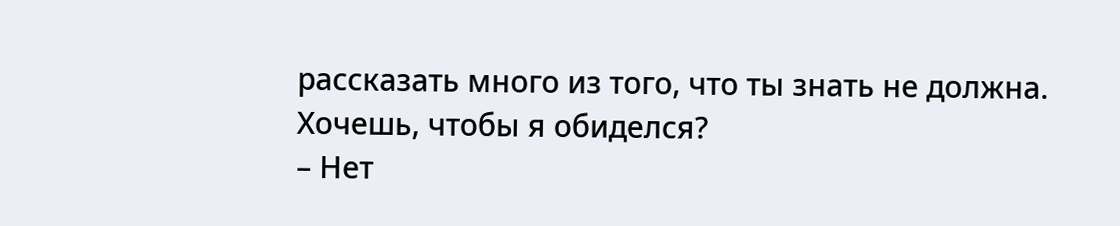рассказать много из того, что ты знать не должна. Хочешь, чтобы я обиделся?
– Нет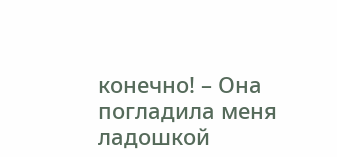конечно! – Она погладила меня ладошкой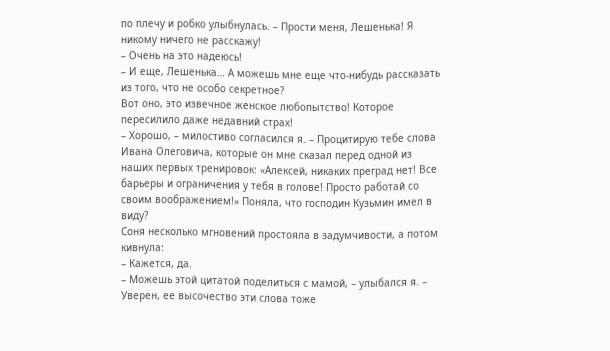по плечу и робко улыбнулась. – Прости меня, Лешенька! Я никому ничего не расскажу!
– Очень на это надеюсь!
– И еще, Лешенька… А можешь мне еще что-нибудь рассказать из того, что не особо секретное?
Вот оно, это извечное женское любопытство! Которое пересилило даже недавний страх!
– Хорошо, – милостиво согласился я. – Процитирую тебе слова Ивана Олеговича, которые он мне сказал перед одной из наших первых тренировок: «Алексей, никаких преград нет! Все барьеры и ограничения у тебя в голове! Просто работай со своим воображением!» Поняла, что господин Кузьмин имел в виду?
Соня несколько мгновений простояла в задумчивости, а потом кивнула:
– Кажется, да.
– Можешь этой цитатой поделиться с мамой, – улыбался я. – Уверен, ее высочество эти слова тоже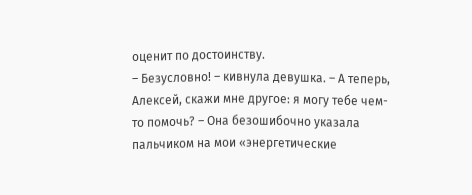оценит по достоинству.
– Безусловно! – кивнула девушка. – А теперь, Алексей, скажи мне другое: я могу тебе чем-то помочь? – Она безошибочно указала пальчиком на мои «энергетические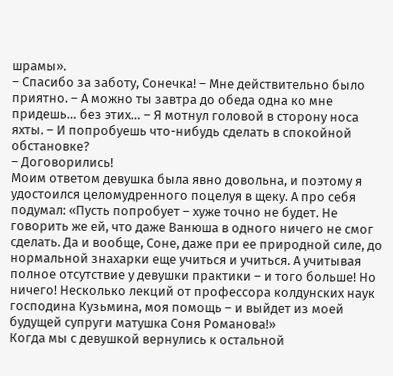шрамы».
– Спасибо за заботу, Сонечка! – Мне действительно было приятно. – А можно ты завтра до обеда одна ко мне придешь… без этих… – Я мотнул головой в сторону носа яхты. – И попробуешь что-нибудь сделать в спокойной обстановке?
– Договорились!
Моим ответом девушка была явно довольна, и поэтому я удостоился целомудренного поцелуя в щеку. А про себя подумал: «Пусть попробует – хуже точно не будет. Не говорить же ей, что даже Ванюша в одного ничего не смог сделать. Да и вообще, Соне, даже при ее природной силе, до нормальной знахарки еще учиться и учиться. А учитывая полное отсутствие у девушки практики – и того больше! Но ничего! Несколько лекций от профессора колдунских наук господина Кузьмина, моя помощь – и выйдет из моей будущей супруги матушка Соня Романова!»
Когда мы с девушкой вернулись к остальной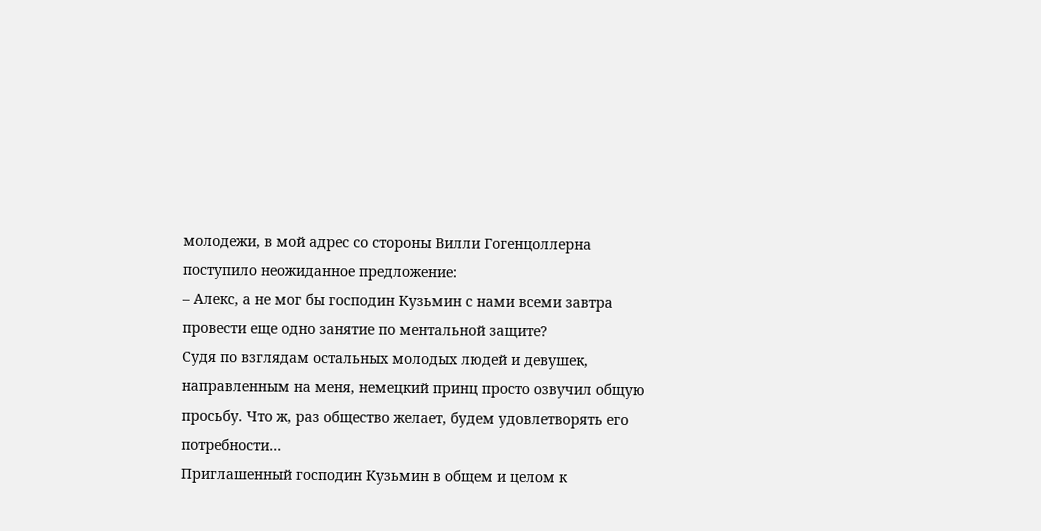молодежи, в мой адрес со стороны Вилли Гогенцоллерна поступило неожиданное предложение:
– Алекс, а не мог бы господин Кузьмин с нами всеми завтра провести еще одно занятие по ментальной защите?
Судя по взглядам остальных молодых людей и девушек, направленным на меня, немецкий принц просто озвучил общую просьбу. Что ж, раз общество желает, будем удовлетворять его потребности…
Приглашенный господин Кузьмин в общем и целом к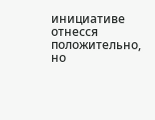инициативе отнесся положительно, но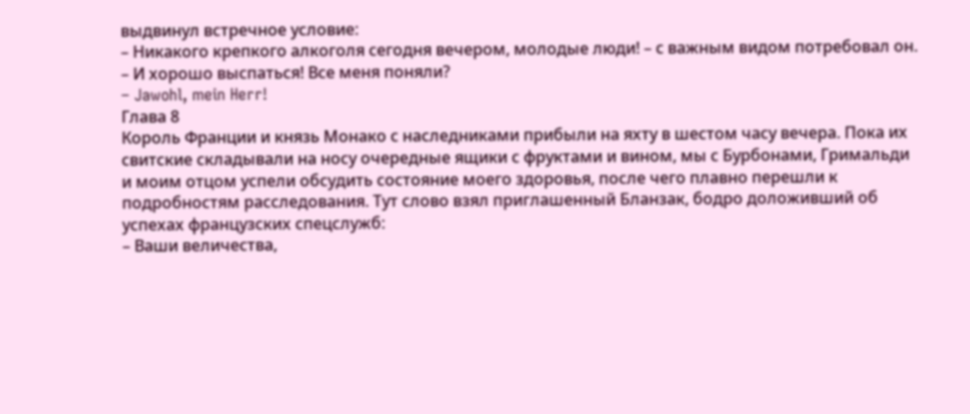выдвинул встречное условие:
– Никакого крепкого алкоголя сегодня вечером, молодые люди! – с важным видом потребовал он. – И хорошо выспаться! Все меня поняли?
– Jawohl, mein Herr!
Глава 8
Король Франции и князь Монако с наследниками прибыли на яхту в шестом часу вечера. Пока их свитские складывали на носу очередные ящики с фруктами и вином, мы с Бурбонами, Гримальди и моим отцом успели обсудить состояние моего здоровья, после чего плавно перешли к подробностям расследования. Тут слово взял приглашенный Бланзак, бодро доложивший об успехах французских спецслужб:
– Ваши величества,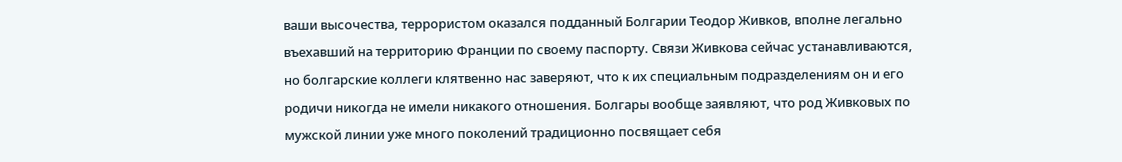ваши высочества, террористом оказался подданный Болгарии Теодор Живков, вполне легально въехавший на территорию Франции по своему паспорту. Связи Живкова сейчас устанавливаются, но болгарские коллеги клятвенно нас заверяют, что к их специальным подразделениям он и его родичи никогда не имели никакого отношения. Болгары вообще заявляют, что род Живковых по мужской линии уже много поколений традиционно посвящает себя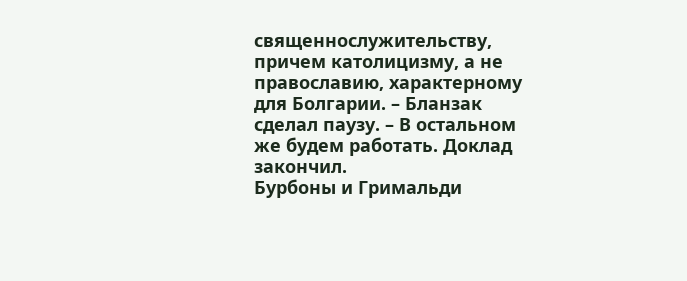священнослужительству, причем католицизму, а не православию, характерному для Болгарии. – Бланзак сделал паузу. – В остальном же будем работать. Доклад закончил.
Бурбоны и Гримальди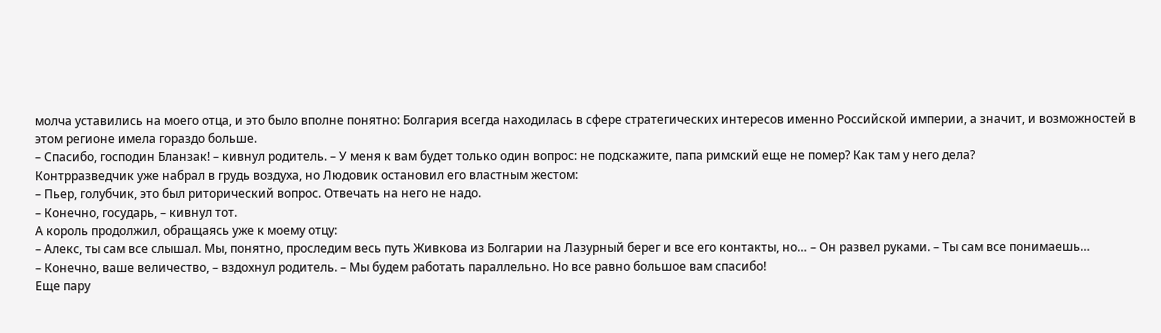молча уставились на моего отца, и это было вполне понятно: Болгария всегда находилась в сфере стратегических интересов именно Российской империи, а значит, и возможностей в этом регионе имела гораздо больше.
– Спасибо, господин Бланзак! – кивнул родитель. – У меня к вам будет только один вопрос: не подскажите, папа римский еще не помер? Как там у него дела?
Контрразведчик уже набрал в грудь воздуха, но Людовик остановил его властным жестом:
– Пьер, голубчик, это был риторический вопрос. Отвечать на него не надо.
– Конечно, государь, – кивнул тот.
А король продолжил, обращаясь уже к моему отцу:
– Алекс, ты сам все слышал. Мы, понятно, проследим весь путь Живкова из Болгарии на Лазурный берег и все его контакты, но… – Он развел руками. – Ты сам все понимаешь…
– Конечно, ваше величество, – вздохнул родитель. – Мы будем работать параллельно. Но все равно большое вам спасибо!
Еще пару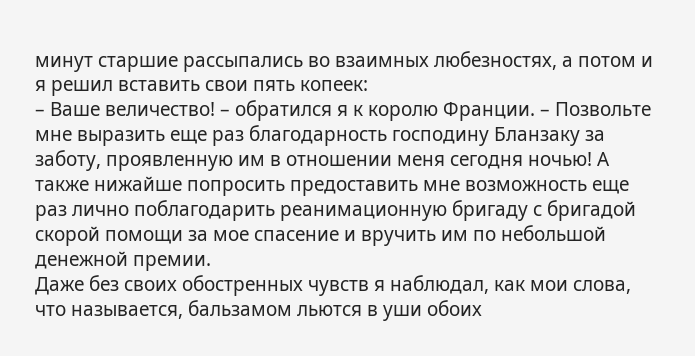минут старшие рассыпались во взаимных любезностях, а потом и я решил вставить свои пять копеек:
– Ваше величество! – обратился я к королю Франции. – Позвольте мне выразить еще раз благодарность господину Бланзаку за заботу, проявленную им в отношении меня сегодня ночью! А также нижайше попросить предоставить мне возможность еще раз лично поблагодарить реанимационную бригаду с бригадой скорой помощи за мое спасение и вручить им по небольшой денежной премии.
Даже без своих обостренных чувств я наблюдал, как мои слова, что называется, бальзамом льются в уши обоих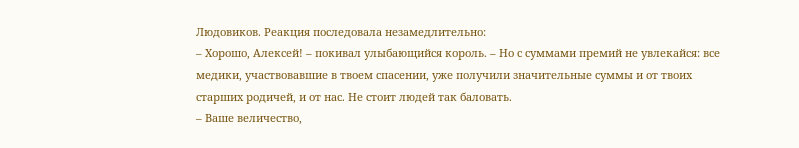Людовиков. Реакция последовала незамедлительно:
– Хорошо, Алексей! – покивал улыбающийся король. – Но с суммами премий не увлекайся: все медики, участвовавшие в твоем спасении, уже получили значительные суммы и от твоих старших родичей, и от нас. Не стоит людей так баловать.
– Ваше величество,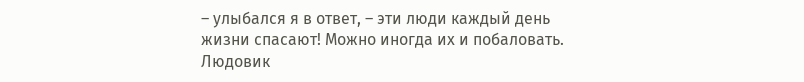– улыбался я в ответ, – эти люди каждый день жизни спасают! Можно иногда их и побаловать.
Людовик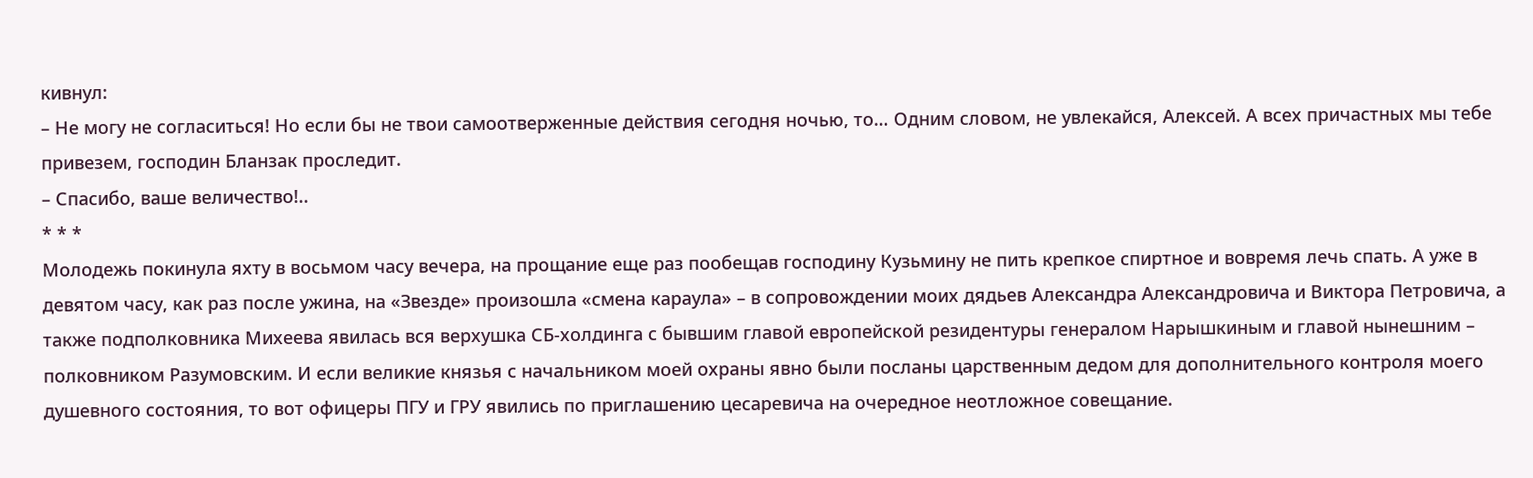кивнул:
– Не могу не согласиться! Но если бы не твои самоотверженные действия сегодня ночью, то… Одним словом, не увлекайся, Алексей. А всех причастных мы тебе привезем, господин Бланзак проследит.
– Спасибо, ваше величество!..
* * *
Молодежь покинула яхту в восьмом часу вечера, на прощание еще раз пообещав господину Кузьмину не пить крепкое спиртное и вовремя лечь спать. А уже в девятом часу, как раз после ужина, на «Звезде» произошла «смена караула» – в сопровождении моих дядьев Александра Александровича и Виктора Петровича, а также подполковника Михеева явилась вся верхушка СБ-холдинга с бывшим главой европейской резидентуры генералом Нарышкиным и главой нынешним – полковником Разумовским. И если великие князья с начальником моей охраны явно были посланы царственным дедом для дополнительного контроля моего душевного состояния, то вот офицеры ПГУ и ГРУ явились по приглашению цесаревича на очередное неотложное совещание.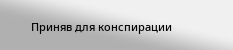Приняв для конспирации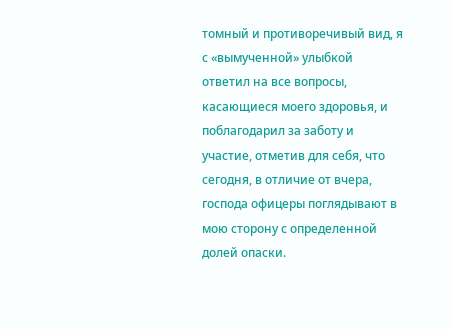томный и противоречивый вид, я с «вымученной» улыбкой ответил на все вопросы, касающиеся моего здоровья, и поблагодарил за заботу и участие, отметив для себя, что сегодня, в отличие от вчера, господа офицеры поглядывают в мою сторону с определенной долей опаски.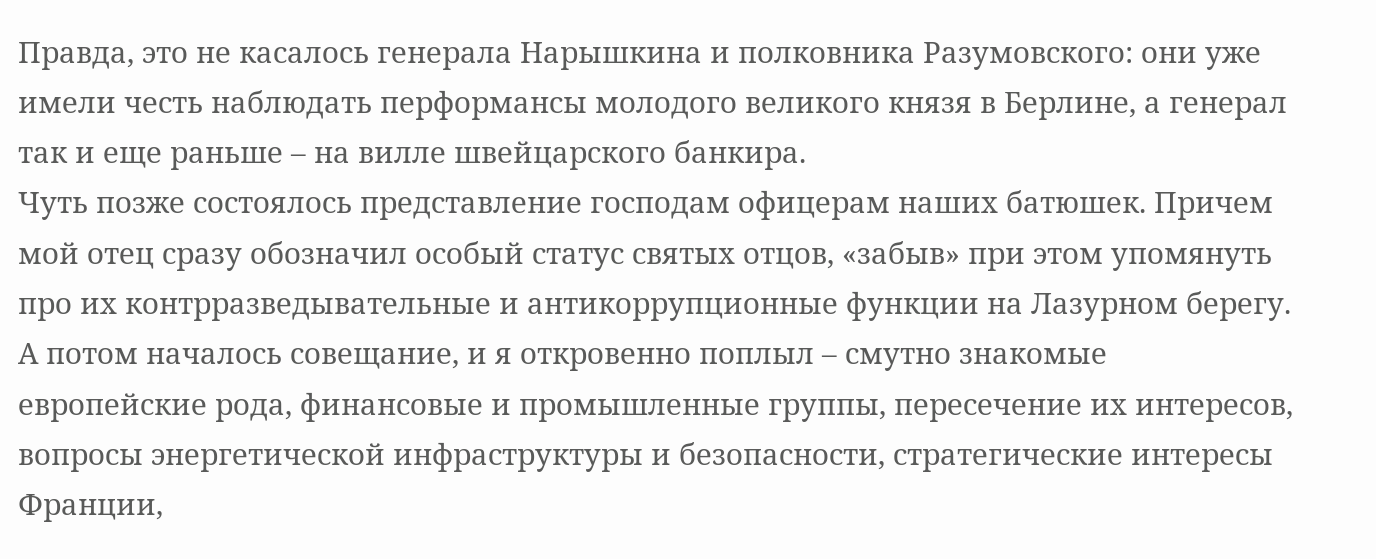Правда, это не касалось генерала Нарышкина и полковника Разумовского: они уже имели честь наблюдать перформансы молодого великого князя в Берлине, а генерал так и еще раньше – на вилле швейцарского банкира.
Чуть позже состоялось представление господам офицерам наших батюшек. Причем мой отец сразу обозначил особый статус святых отцов, «забыв» при этом упомянуть про их контрразведывательные и антикоррупционные функции на Лазурном берегу.
А потом началось совещание, и я откровенно поплыл – смутно знакомые европейские рода, финансовые и промышленные группы, пересечение их интересов, вопросы энергетической инфраструктуры и безопасности, стратегические интересы Франции,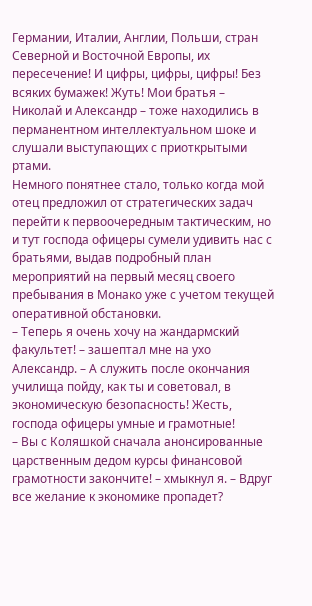Германии, Италии, Англии, Польши, стран Северной и Восточной Европы, их пересечение! И цифры, цифры, цифры! Без всяких бумажек! Жуть! Мои братья – Николай и Александр – тоже находились в перманентном интеллектуальном шоке и слушали выступающих с приоткрытыми ртами.
Немного понятнее стало, только когда мой отец предложил от стратегических задач перейти к первоочередным тактическим, но и тут господа офицеры сумели удивить нас с братьями, выдав подробный план мероприятий на первый месяц своего пребывания в Монако уже с учетом текущей оперативной обстановки.
– Теперь я очень хочу на жандармский факультет! – зашептал мне на ухо Александр. – А служить после окончания училища пойду, как ты и советовал, в экономическую безопасность! Жесть, господа офицеры умные и грамотные!
– Вы с Коляшкой сначала анонсированные царственным дедом курсы финансовой грамотности закончите! – хмыкнул я. – Вдруг все желание к экономике пропадет?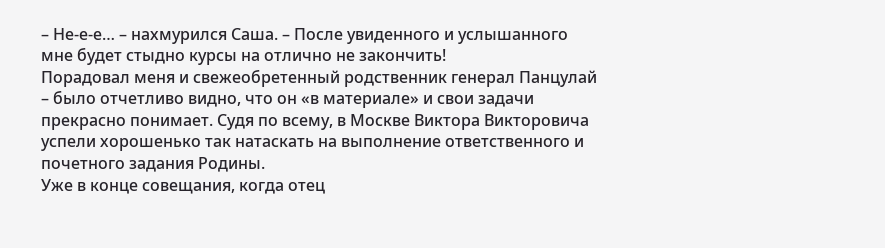– Не-е-е… – нахмурился Саша. – После увиденного и услышанного мне будет стыдно курсы на отлично не закончить!
Порадовал меня и свежеобретенный родственник генерал Панцулай – было отчетливо видно, что он «в материале» и свои задачи прекрасно понимает. Судя по всему, в Москве Виктора Викторовича успели хорошенько так натаскать на выполнение ответственного и почетного задания Родины.
Уже в конце совещания, когда отец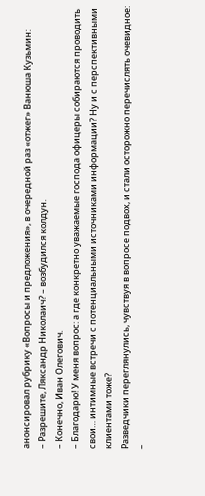анонсировал рубрику «Вопросы и предложения», в очередной раз «отжег» Ванюша Кузьмин:
– Разрешите, Ляксандр Николаич? – возбудился колдун.
– Конечно, Иван Олегович.
– Благодарю! У меня вопрос: а где конкретно уважаемые господа офицеры собираются проводить свои… интимные встречи с потенциальными источниками информации? Ну и с перспективными клиентами тоже?
Разведчики переглянулись, чувствуя в вопросе подвох, и стали осторожно перечислять очевидное:
–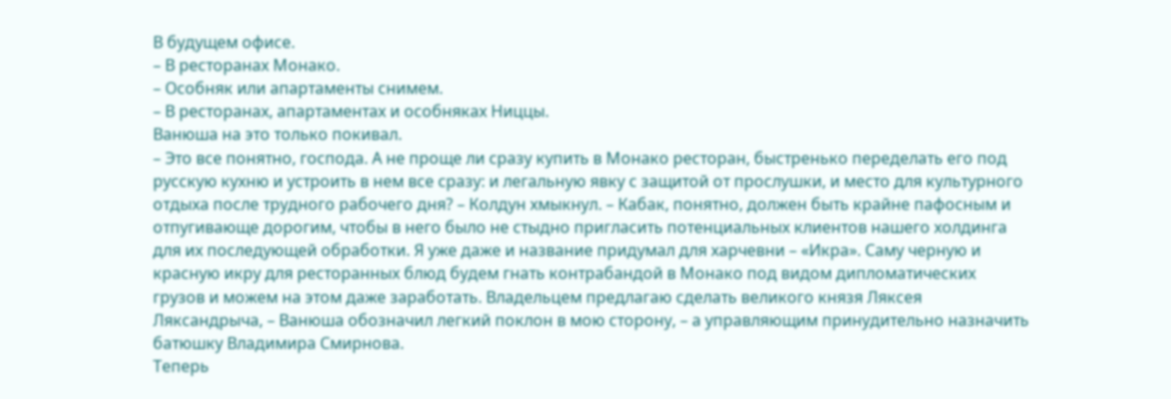В будущем офисе.
– В ресторанах Монако.
– Особняк или апартаменты снимем.
– В ресторанах, апартаментах и особняках Ниццы.
Ванюша на это только покивал.
– Это все понятно, господа. А не проще ли сразу купить в Монако ресторан, быстренько переделать его под русскую кухню и устроить в нем все сразу: и легальную явку с защитой от прослушки, и место для культурного отдыха после трудного рабочего дня? – Колдун хмыкнул. – Кабак, понятно, должен быть крайне пафосным и отпугивающе дорогим, чтобы в него было не стыдно пригласить потенциальных клиентов нашего холдинга для их последующей обработки. Я уже даже и название придумал для харчевни – «Икра». Саму черную и красную икру для ресторанных блюд будем гнать контрабандой в Монако под видом дипломатических грузов и можем на этом даже заработать. Владельцем предлагаю сделать великого князя Ляксея Ляксандрыча, – Ванюша обозначил легкий поклон в мою сторону, – а управляющим принудительно назначить батюшку Владимира Смирнова.
Теперь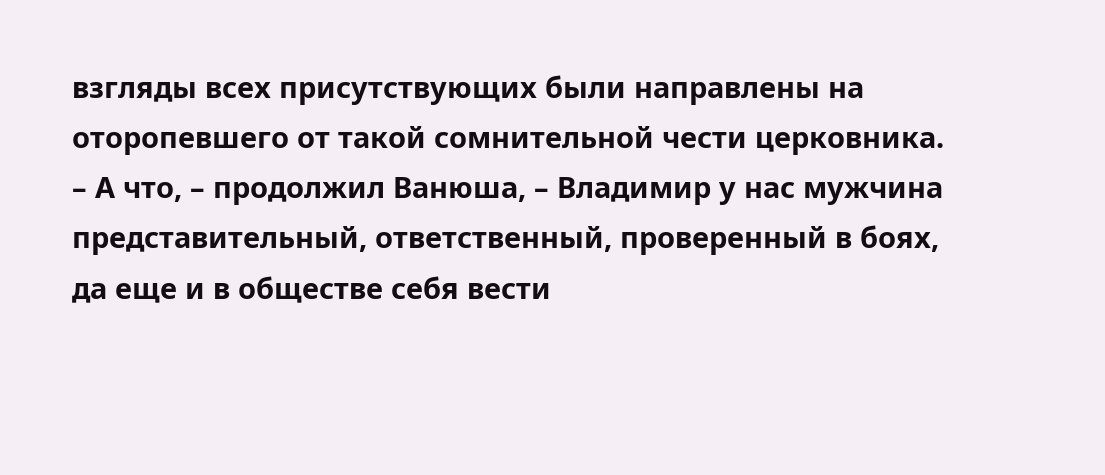взгляды всех присутствующих были направлены на оторопевшего от такой сомнительной чести церковника.
– А что, – продолжил Ванюша, – Владимир у нас мужчина представительный, ответственный, проверенный в боях, да еще и в обществе себя вести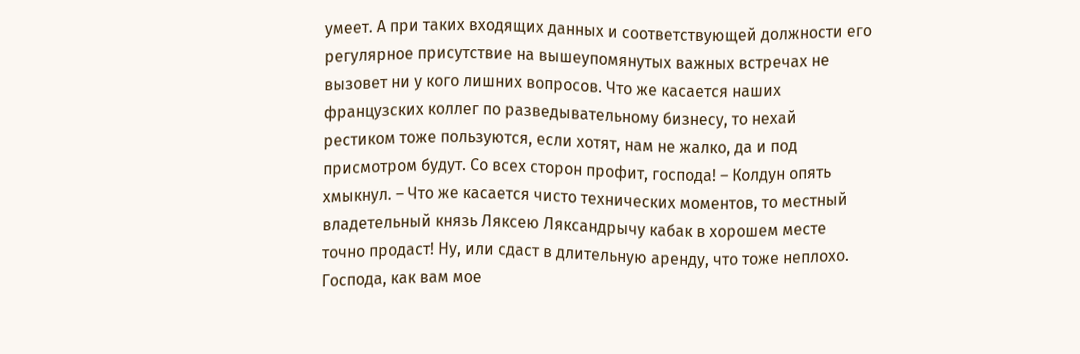умеет. А при таких входящих данных и соответствующей должности его регулярное присутствие на вышеупомянутых важных встречах не вызовет ни у кого лишних вопросов. Что же касается наших французских коллег по разведывательному бизнесу, то нехай рестиком тоже пользуются, если хотят, нам не жалко, да и под присмотром будут. Со всех сторон профит, господа! – Колдун опять хмыкнул. – Что же касается чисто технических моментов, то местный владетельный князь Ляксею Ляксандрычу кабак в хорошем месте точно продаст! Ну, или сдаст в длительную аренду, что тоже неплохо. Господа, как вам мое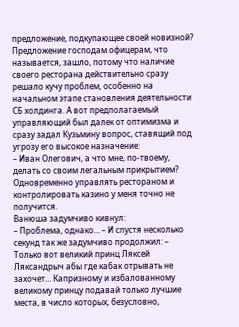предложение, подкупающее своей новизной?
Предложение господам офицерам, что называется, зашло, потому что наличие своего ресторана действительно сразу решало кучу проблем, особенно на начальном этапе становления деятельности СБ холдинга. А вот предполагаемый управляющий был далек от оптимизма и сразу задал Кузьмину вопрос, ставящий под угрозу его высокое назначение:
– Иван Олегович, а что мне, по-твоему, делать со своим легальным прикрытием? Одновременно управлять рестораном и контролировать казино у меня точно не получится.
Ванюша задумчиво кивнул:
– Проблема, однако… – И спустя несколько секунд так же задумчиво продолжил: – Только вот великий принц Ляксей Ляксандрыч абы где кабак отрывать не захочет… Капризному и избалованному великому принцу подавай только лучшие места, в число которых, безусловно,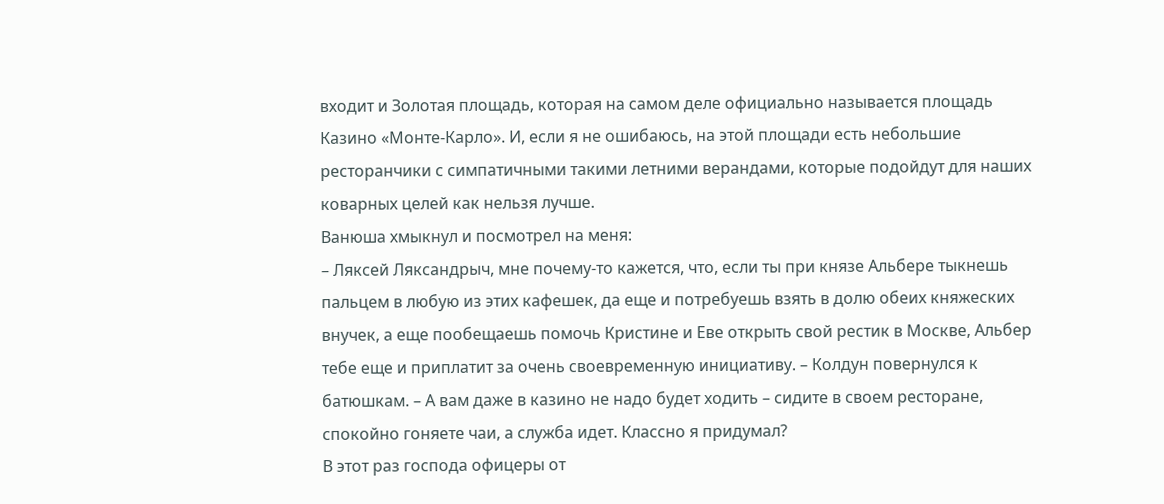входит и Золотая площадь, которая на самом деле официально называется площадь Казино «Монте-Карло». И, если я не ошибаюсь, на этой площади есть небольшие ресторанчики с симпатичными такими летними верандами, которые подойдут для наших коварных целей как нельзя лучше.
Ванюша хмыкнул и посмотрел на меня:
– Ляксей Ляксандрыч, мне почему-то кажется, что, если ты при князе Альбере тыкнешь пальцем в любую из этих кафешек, да еще и потребуешь взять в долю обеих княжеских внучек, а еще пообещаешь помочь Кристине и Еве открыть свой рестик в Москве, Альбер тебе еще и приплатит за очень своевременную инициативу. – Колдун повернулся к батюшкам. – А вам даже в казино не надо будет ходить – сидите в своем ресторане, спокойно гоняете чаи, а служба идет. Классно я придумал?
В этот раз господа офицеры от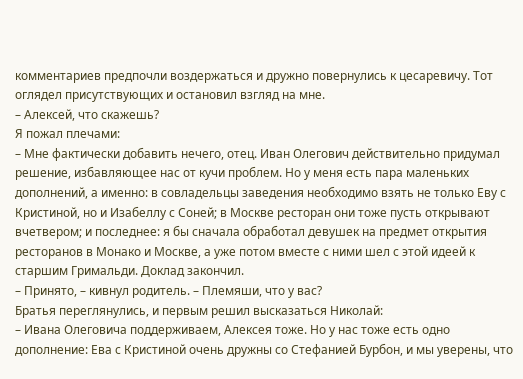комментариев предпочли воздержаться и дружно повернулись к цесаревичу. Тот оглядел присутствующих и остановил взгляд на мне.
– Алексей, что скажешь?
Я пожал плечами:
– Мне фактически добавить нечего, отец. Иван Олегович действительно придумал решение, избавляющее нас от кучи проблем. Но у меня есть пара маленьких дополнений, а именно: в совладельцы заведения необходимо взять не только Еву с Кристиной, но и Изабеллу с Соней; в Москве ресторан они тоже пусть открывают вчетвером; и последнее: я бы сначала обработал девушек на предмет открытия ресторанов в Монако и Москве, а уже потом вместе с ними шел с этой идеей к старшим Гримальди. Доклад закончил.
– Принято, – кивнул родитель. – Племяши, что у вас?
Братья переглянулись, и первым решил высказаться Николай:
– Ивана Олеговича поддерживаем, Алексея тоже. Но у нас тоже есть одно дополнение: Ева с Кристиной очень дружны со Стефанией Бурбон, и мы уверены, что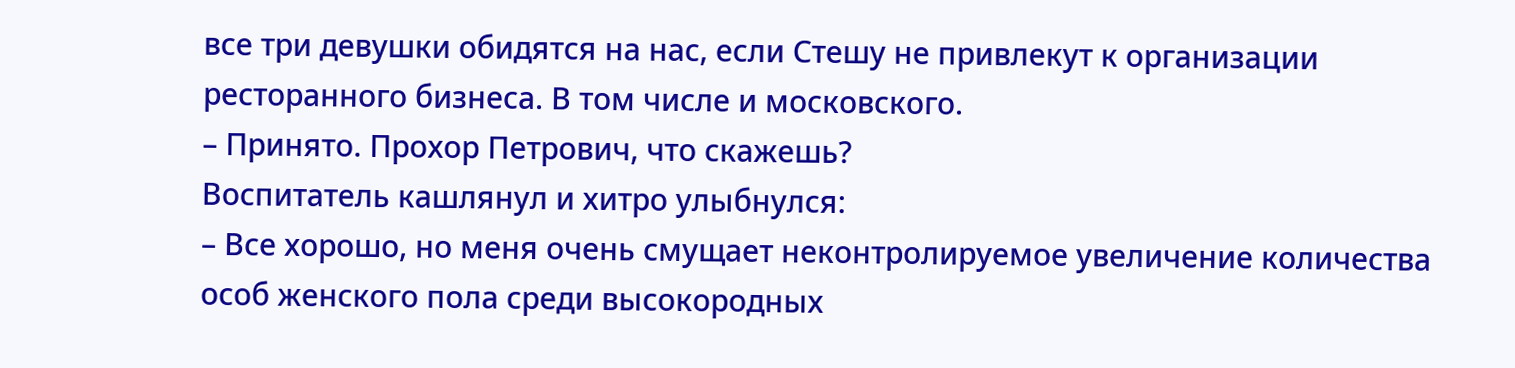все три девушки обидятся на нас, если Стешу не привлекут к организации ресторанного бизнеса. В том числе и московского.
– Принято. Прохор Петрович, что скажешь?
Воспитатель кашлянул и хитро улыбнулся:
– Все хорошо, но меня очень смущает неконтролируемое увеличение количества особ женского пола среди высокородных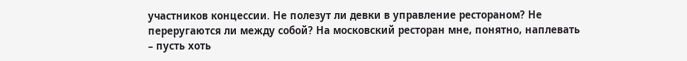участников концессии. Не полезут ли девки в управление рестораном? Не переругаются ли между собой? На московский ресторан мне, понятно, наплевать – пусть хоть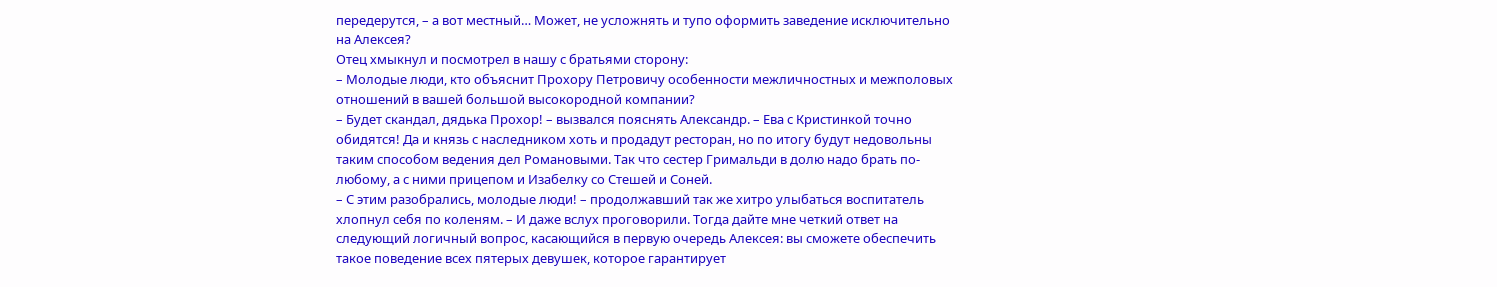передерутся, – а вот местный… Может, не усложнять и тупо оформить заведение исключительно на Алексея?
Отец хмыкнул и посмотрел в нашу с братьями сторону:
– Молодые люди, кто объяснит Прохору Петровичу особенности межличностных и межполовых отношений в вашей большой высокородной компании?
– Будет скандал, дядька Прохор! – вызвался пояснять Александр. – Ева с Кристинкой точно обидятся! Да и князь с наследником хоть и продадут ресторан, но по итогу будут недовольны таким способом ведения дел Романовыми. Так что сестер Гримальди в долю надо брать по-любому, а с ними прицепом и Изабелку со Стешей и Соней.
– С этим разобрались, молодые люди! – продолжавший так же хитро улыбаться воспитатель хлопнул себя по коленям. – И даже вслух проговорили. Тогда дайте мне четкий ответ на следующий логичный вопрос, касающийся в первую очередь Алексея: вы сможете обеспечить такое поведение всех пятерых девушек, которое гарантирует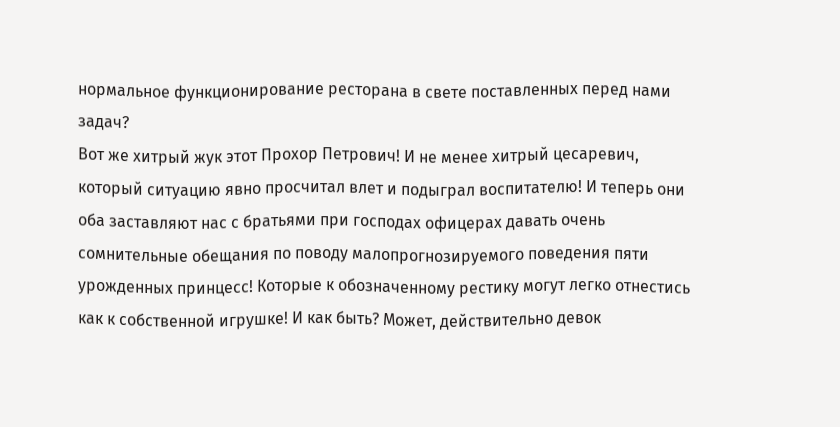нормальное функционирование ресторана в свете поставленных перед нами задач?
Вот же хитрый жук этот Прохор Петрович! И не менее хитрый цесаревич, который ситуацию явно просчитал влет и подыграл воспитателю! И теперь они оба заставляют нас с братьями при господах офицерах давать очень сомнительные обещания по поводу малопрогнозируемого поведения пяти урожденных принцесс! Которые к обозначенному рестику могут легко отнестись как к собственной игрушке! И как быть? Может, действительно девок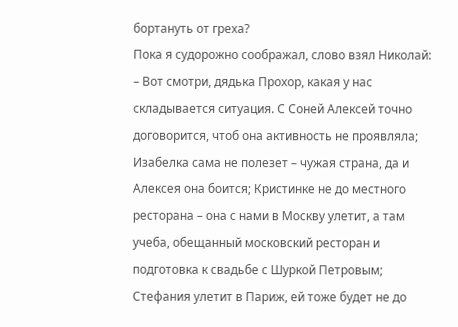бортануть от греха?
Пока я судорожно соображал, слово взял Николай:
– Вот смотри, дядька Прохор, какая у нас складывается ситуация. С Соней Алексей точно договорится, чтоб она активность не проявляла; Изабелка сама не полезет – чужая страна, да и Алексея она боится; Кристинке не до местного ресторана – она с нами в Москву улетит, а там учеба, обещанный московский ресторан и подготовка к свадьбе с Шуркой Петровым; Стефания улетит в Париж, ей тоже будет не до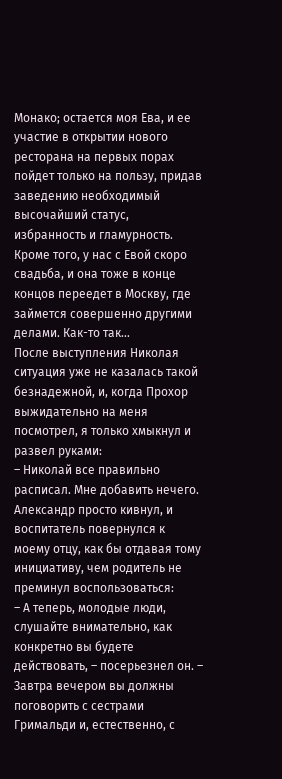Монако; остается моя Ева, и ее участие в открытии нового ресторана на первых порах пойдет только на пользу, придав заведению необходимый высочайший статус, избранность и гламурность. Кроме того, у нас с Евой скоро свадьба, и она тоже в конце концов переедет в Москву, где займется совершенно другими делами. Как-то так…
После выступления Николая ситуация уже не казалась такой безнадежной, и, когда Прохор выжидательно на меня посмотрел, я только хмыкнул и развел руками:
– Николай все правильно расписал. Мне добавить нечего.
Александр просто кивнул, и воспитатель повернулся к моему отцу, как бы отдавая тому инициативу, чем родитель не преминул воспользоваться:
– А теперь, молодые люди, слушайте внимательно, как конкретно вы будете действовать, – посерьезнел он. – Завтра вечером вы должны поговорить с сестрами Гримальди и, естественно, с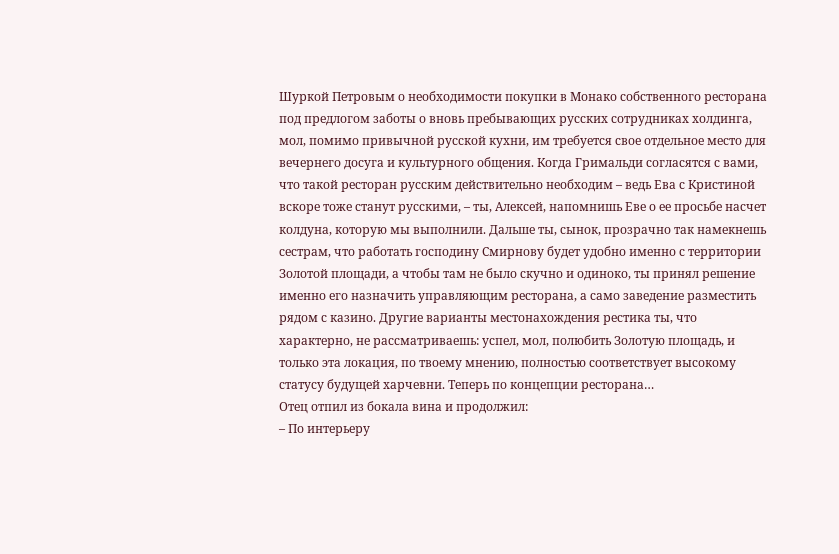Шуркой Петровым о необходимости покупки в Монако собственного ресторана под предлогом заботы о вновь пребывающих русских сотрудниках холдинга, мол, помимо привычной русской кухни, им требуется свое отдельное место для вечернего досуга и культурного общения. Когда Гримальди согласятся с вами, что такой ресторан русским действительно необходим – ведь Ева с Кристиной вскоре тоже станут русскими, – ты, Алексей, напомнишь Еве о ее просьбе насчет колдуна, которую мы выполнили. Дальше ты, сынок, прозрачно так намекнешь сестрам, что работать господину Смирнову будет удобно именно с территории Золотой площади, а чтобы там не было скучно и одиноко, ты принял решение именно его назначить управляющим ресторана, а само заведение разместить рядом с казино. Другие варианты местонахождения рестика ты, что характерно, не рассматриваешь: успел, мол, полюбить Золотую площадь, и только эта локация, по твоему мнению, полностью соответствует высокому статусу будущей харчевни. Теперь по концепции ресторана…
Отец отпил из бокала вина и продолжил:
– По интерьеру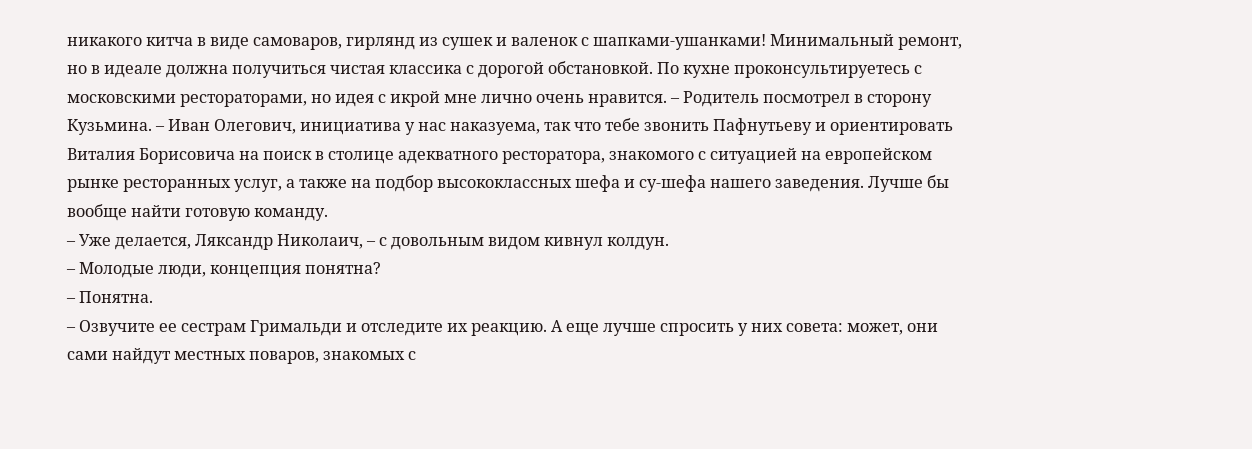никакого китча в виде самоваров, гирлянд из сушек и валенок с шапками-ушанками! Минимальный ремонт, но в идеале должна получиться чистая классика с дорогой обстановкой. По кухне проконсультируетесь с московскими рестораторами, но идея с икрой мне лично очень нравится. – Родитель посмотрел в сторону Кузьмина. – Иван Олегович, инициатива у нас наказуема, так что тебе звонить Пафнутьеву и ориентировать Виталия Борисовича на поиск в столице адекватного ресторатора, знакомого с ситуацией на европейском рынке ресторанных услуг, а также на подбор высококлассных шефа и су-шефа нашего заведения. Лучше бы вообще найти готовую команду.
– Уже делается, Ляксандр Николаич, – с довольным видом кивнул колдун.
– Молодые люди, концепция понятна?
– Понятна.
– Озвучите ее сестрам Гримальди и отследите их реакцию. А еще лучше спросить у них совета: может, они сами найдут местных поваров, знакомых с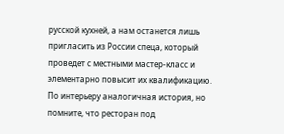русской кухней, а нам останется лишь пригласить из России спеца, который проведет с местными мастер-класс и элементарно повысит их квалификацию. По интерьеру аналогичная история, но помните, что ресторан под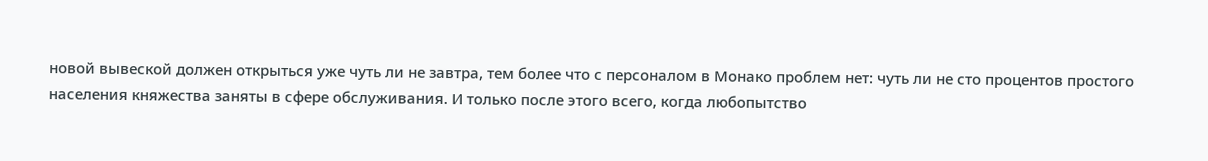новой вывеской должен открыться уже чуть ли не завтра, тем более что с персоналом в Монако проблем нет: чуть ли не сто процентов простого населения княжества заняты в сфере обслуживания. И только после этого всего, когда любопытство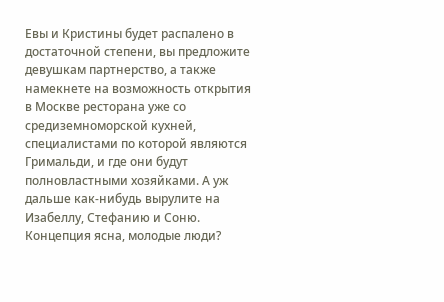Евы и Кристины будет распалено в достаточной степени, вы предложите девушкам партнерство, а также намекнете на возможность открытия в Москве ресторана уже со средиземноморской кухней, специалистами по которой являются Гримальди, и где они будут полновластными хозяйками. А уж дальше как-нибудь вырулите на Изабеллу, Стефанию и Соню. Концепция ясна, молодые люди?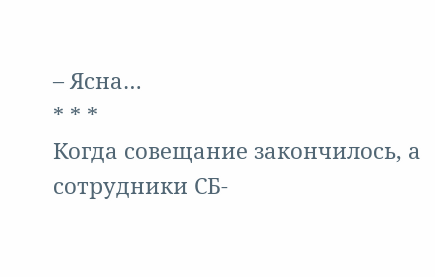– Ясна…
* * *
Когда совещание закончилось, а сотрудники СБ-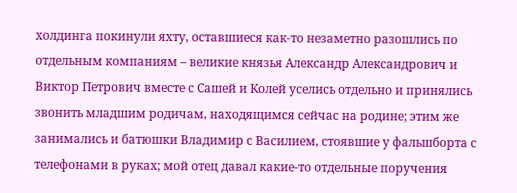холдинга покинули яхту, оставшиеся как-то незаметно разошлись по отдельным компаниям – великие князья Александр Александрович и Виктор Петрович вместе с Сашей и Колей уселись отдельно и принялись звонить младшим родичам, находящимся сейчас на родине; этим же занимались и батюшки Владимир с Василием, стоявшие у фальшборта с телефонами в руках; мой отец давал какие-то отдельные поручения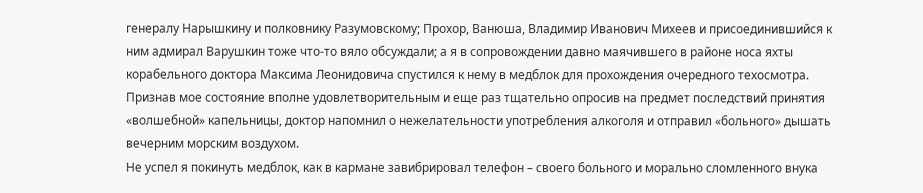генералу Нарышкину и полковнику Разумовскому; Прохор, Ванюша, Владимир Иванович Михеев и присоединившийся к ним адмирал Варушкин тоже что-то вяло обсуждали; а я в сопровождении давно маячившего в районе носа яхты корабельного доктора Максима Леонидовича спустился к нему в медблок для прохождения очередного техосмотра. Признав мое состояние вполне удовлетворительным и еще раз тщательно опросив на предмет последствий принятия «волшебной» капельницы, доктор напомнил о нежелательности употребления алкоголя и отправил «больного» дышать вечерним морским воздухом.
Не успел я покинуть медблок, как в кармане завибрировал телефон – своего больного и морально сломленного внука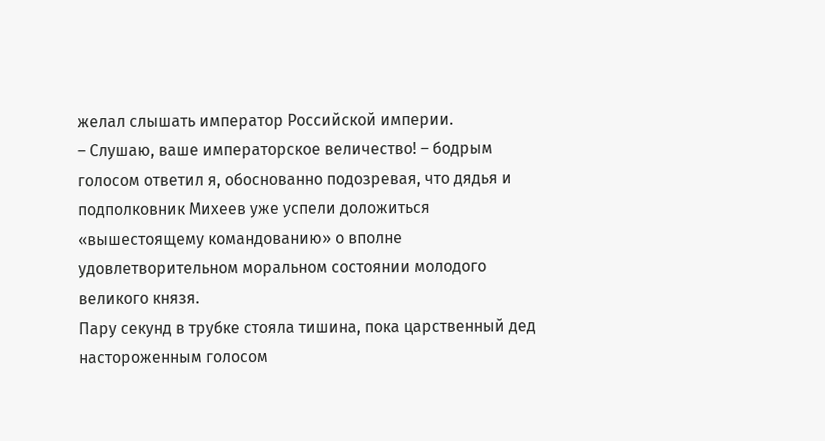желал слышать император Российской империи.
– Слушаю, ваше императорское величество! – бодрым голосом ответил я, обоснованно подозревая, что дядья и подполковник Михеев уже успели доложиться «вышестоящему командованию» о вполне удовлетворительном моральном состоянии молодого великого князя.
Пару секунд в трубке стояла тишина, пока царственный дед настороженным голосом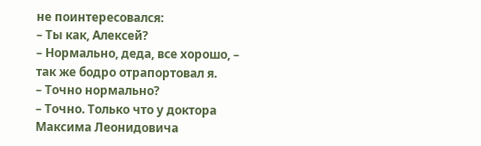не поинтересовался:
– Ты как, Алексей?
– Нормально, деда, все хорошо, – так же бодро отрапортовал я.
– Точно нормально?
– Точно. Только что у доктора Максима Леонидовича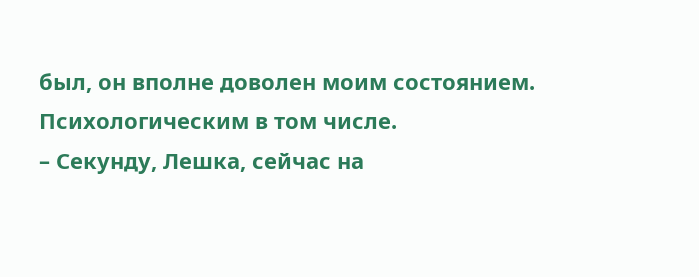был, он вполне доволен моим состоянием. Психологическим в том числе.
– Секунду, Лешка, сейчас на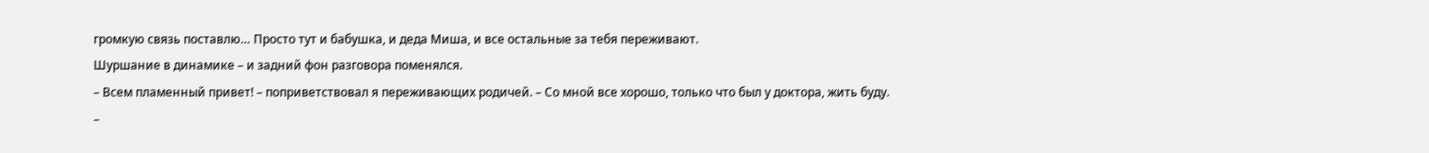громкую связь поставлю… Просто тут и бабушка, и деда Миша, и все остальные за тебя переживают.
Шуршание в динамике – и задний фон разговора поменялся.
– Всем пламенный привет! – поприветствовал я переживающих родичей. – Со мной все хорошо, только что был у доктора, жить буду.
–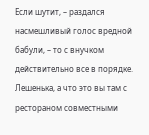Если шутит, – раздался насмешливый голос вредной бабули, – то с внучком действительно все в порядке. Лешенька, а что это вы там с рестораном совместными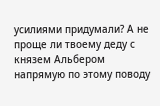усилиями придумали? А не проще ли твоему деду с князем Альбером напрямую по этому поводу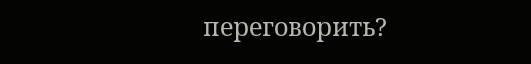переговорить?